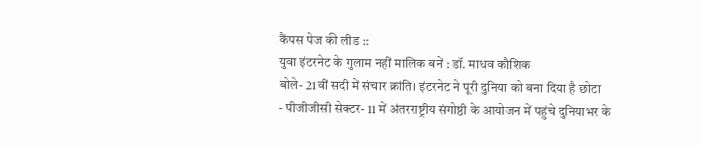कैंपस पेज की लीड ::
युवा इंटरनेट के गुलाम नहीं मालिक बनें : डॉ. माधव कौशिक
बोले- 21वीं सदी में संचार क्रांति। इंटरनेट ने पूरी दुनिया को बना दिया है छोटा
- पीजीजीसी सेक्टर- 11 में अंतरराष्ट्रीय संगोष्ठी के आयोजन में पहुंचे दुनियाभर के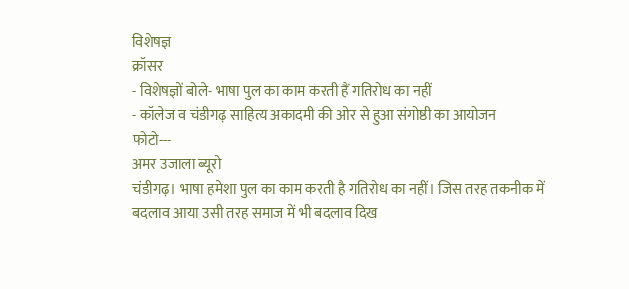विशेषज्ञ
क्रॉसर
- विशेषज्ञों बोले- भाषा पुल का काम करती हैं गतिरोध का नहीं
- कॉलेज व चंडीगढ़ साहित्य अकादमी की ओर से हुआ संगोष्ठी का आयोजन
फोटो---
अमर उजाला ब्यूरो
चंडीगढ़। भाषा हमेशा पुल का काम करती है गतिरोध का नहीं। जिस तरह तकनीक में बदलाव आया उसी तरह समाज में भी बदलाव दिख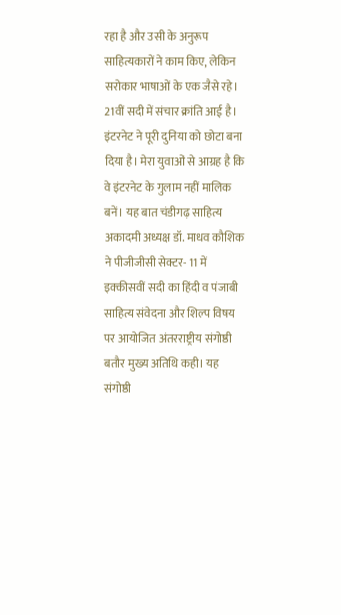रहा है और उसी के अनुरूप साहित्यकारों ने काम किए, लेकिन सरोकार भाषाओं के एक जैसे रहे। 21वीं सदी में संचार क्रांति आई है। इंटरनेट ने पूरी दुनिया को छोटा बना दिया है। मेरा युवाओं से आग्रह है कि वे इंटरनेट के गुलाम नहीं मालिक बनें। यह बात चंडीगढ़ साहित्य अकादमी अध्यक्ष डॉ. माधव कौशिक ने पीजीजीसी सेक्टर- 11 में इक्कीसवीं सदी का हिंदी व पंजाबी साहित्य संवेदना और शिल्प विषय पर आयोजित अंतरराष्ट्रीय संगोष्ठी बतौर मुख्य अतिथि कही। यह संगोष्ठी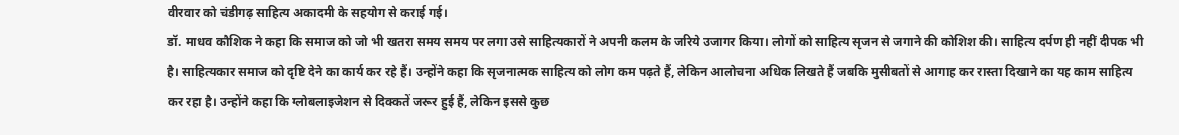वीरवार को चंडीगढ़ साहित्य अकादमी के सहयोग से कराई गई।
डॉ. माधव कौशिक ने कहा कि समाज को जो भी खतरा समय समय पर लगा उसे साहित्यकारों ने अपनी कलम के जरिये उजागर किया। लोगों को साहित्य सृजन से जगाने की कोशिश की। साहित्य दर्पण ही नहीं दीपक भी है। साहित्यकार समाज को दृष्टि देने का कार्य कर रहे हैं। उन्होंने कहा कि सृजनात्मक साहित्य को लोग कम पढ़ते हैं, लेकिन आलोचना अधिक लिखते हैं जबकि मुसीबतों से आगाह कर रास्ता दिखाने का यह काम साहित्य कर रहा है। उन्होंने कहा कि ग्लोबलाइजेशन से दिक्कतें जरूर हुई हैं, लेकिन इससे कुछ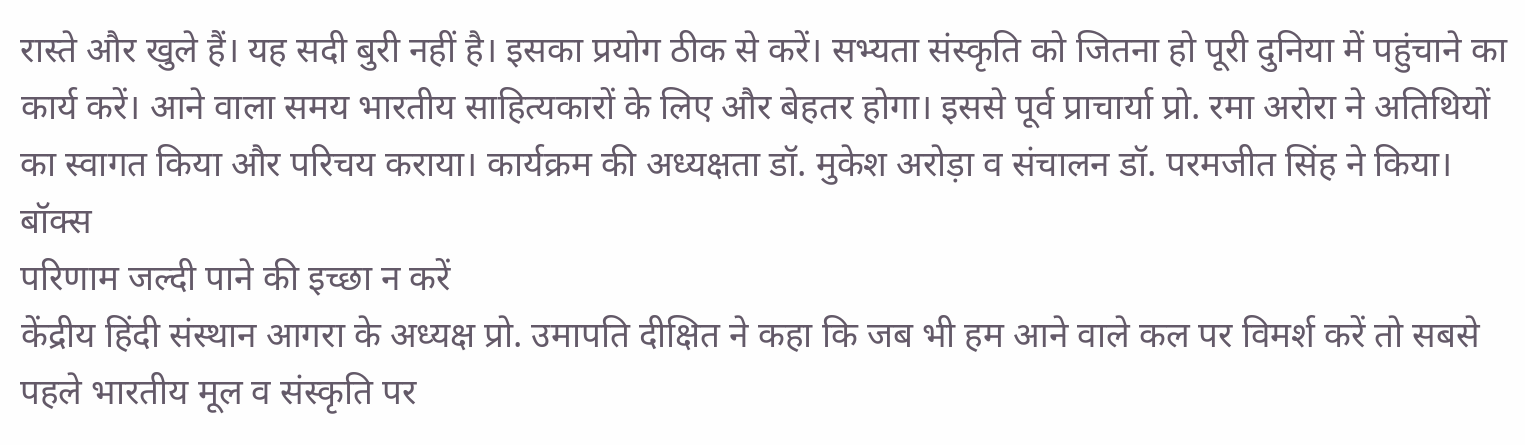रास्ते और खुले हैं। यह सदी बुरी नहीं है। इसका प्रयोग ठीक से करें। सभ्यता संस्कृति को जितना हो पूरी दुनिया में पहुंचाने का कार्य करें। आने वाला समय भारतीय साहित्यकारों के लिए और बेहतर होगा। इससे पूर्व प्राचार्या प्रो. रमा अरोरा ने अतिथियों का स्वागत किया और परिचय कराया। कार्यक्रम की अध्यक्षता डॉ. मुकेश अरोड़ा व संचालन डॉ. परमजीत सिंह ने किया।
बॉक्स
परिणाम जल्दी पाने की इच्छा न करें
केंद्रीय हिंदी संस्थान आगरा के अध्यक्ष प्रो. उमापति दीक्षित ने कहा कि जब भी हम आने वाले कल पर विमर्श करें तो सबसे पहले भारतीय मूल व संस्कृति पर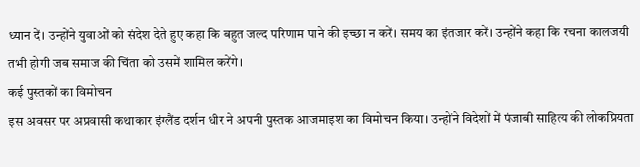ध्यान दें। उन्होंने युवाओं को संदेश देते हुए कहा कि बहुत जल्द परिणाम पाने की इच्छा न करें। समय का इंतजार करें। उन्होंने कहा कि रचना कालजयी तभी होगी जब समाज की चिंता को उसमें शामिल करेंगे।
कई पुस्तकों का विमोचन
इस अवसर पर अप्रवासी कथाकार इंग्लैंड दर्शन धीर ने अपनी पुस्तक आजमाइश का विमोचन किया। उन्होंने विदेशों में पंजाबी साहित्य की लोकप्रियता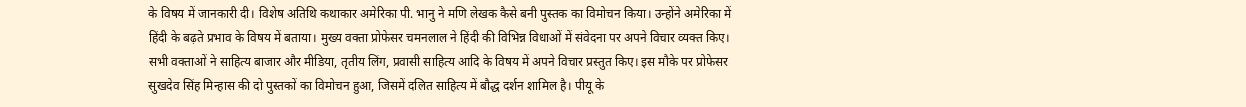के विषय में जानकारी दी। विशेष अतिथि कथाकार अमेरिका पी. भानु ने मणि लेखक कैसे बनी पुस्तक का विमोचन किया। उन्होंने अमेरिका में हिंदी के बढ़ते प्रभाव के विषय में बताया। मुख्य वक्ता प्रोफेसर चमनलाल ने हिंदी की विभिन्न विधाओं में संवेदना पर अपने विचार व्यक्त किए। सभी वक्ताओं ने साहित्य बाजार और मीडिया, तृतीय लिंग, प्रवासी साहित्य आदि के विषय में अपने विचार प्रस्तुत किए। इस मौके पर प्रोफेसर सुखदेव सिंह मिन्हास की दो पुस्तकों का विमोचन हुआ, जिसमें दलित साहित्य में बौद्ध दर्शन शामिल है। पीयू के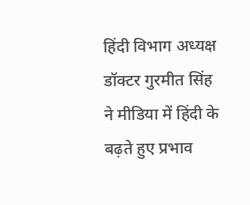हिंदी विभाग अध्यक्ष डॉक्टर गुरमीत सिंह ने मीडिया में हिंदी के बढ़ते हुए प्रभाव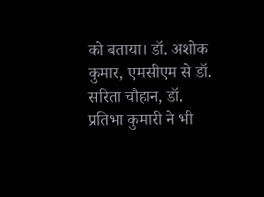को बताया। डॉ. अशोक कुमार, एमसीएम से डॉ. सरिता चौहान, डॉ. प्रतिभा कुमारी ने भी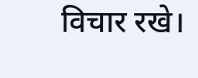विचार रखे।